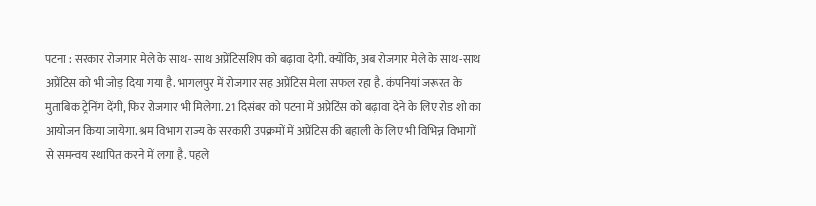पटना : सरकार रोजगार मेले के साथ- साथ अप्रेंटिसशिप को बढ़ावा देगी. क्योंकि, अब रोजगार मेले के साथ-साथ अप्रेंटिस को भी जोड़ दिया गया है. भागलपुर में रोजगार सह अप्रेंटिस मेला सफल रहा है. कंपनियां जरूरत के मुताबिक ट्रेनिंग देंगी, फिर रोजगार भी मिलेगा. 21 दिसंबर को पटना में अप्रेटिंस को बढ़ावा देने के लिए रोड शो का आयोजन किया जायेगा. श्रम विभाग राज्य के सरकारी उपक्रमों में अप्रेंटिस की बहाली के लिए भी विभिन्न विभागों से समन्वय स्थापित करने में लगा है. पहले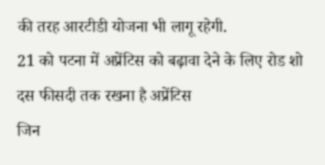की तरह आरटीडी योजना भी लागू रहेगी.
21 को पटना में अप्रेंटिस को बढ़ावा देने के लिए रोड शो
दस फीसदी तक रखना है अप्रेंटिस
जिन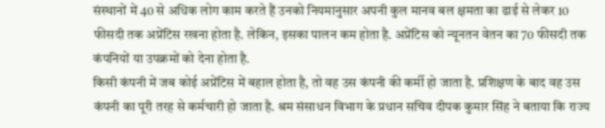संस्थानों में 40 से अधिक लोग काम करते हैं उनको नियमानुसार अपनी कुल मानव बल क्षमता का ढाई से लेकर 10 फीसदी तक अप्रेंटिस रखना होता है. लेकिन, इसका पालन कम होता है. अप्रेंटिस को न्यूनतन वेतन का 70 फीसदी तक कंपनियों या उपक्रमों को देना होता है.
किसी कंपनी में जब कोई अप्रेंटिस में बहाल होता है, तो वह उस कंपनी की कर्मी हो जाता है. प्रशिक्षण के बाद वह उस कंपनी का पूरी तरह से कर्मचारी हो जाता है. श्रम संसाधन विभाग के प्रधान सचिव दीपक कुमार सिंह ने बताया कि राज्य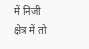में निजी क्षेत्र में तो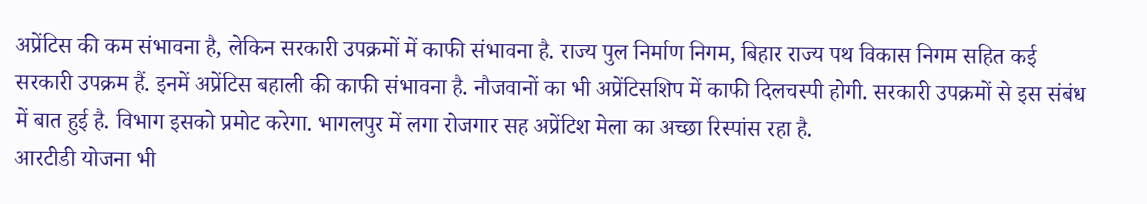अप्रेंटिस की कम संभावना है, लेकिन सरकारी उपक्रमों में काफी संभावना है. राज्य पुल निर्माण निगम, बिहार राज्य पथ विकास निगम सहित कई सरकारी उपक्रम हैं. इनमें अप्रेंटिस बहाली की काफी संभावना है. नौजवानों का भी अप्रेंटिसशिप में काफी दिलचस्पी होगी. सरकारी उपक्रमों से इस संबंध में बात हुई है. विभाग इसको प्रमोट करेगा. भागलपुर में लगा रोजगार सह अप्रेंटिश मेला का अच्छा रिस्पांस रहा है.
आरटीडी योजना भी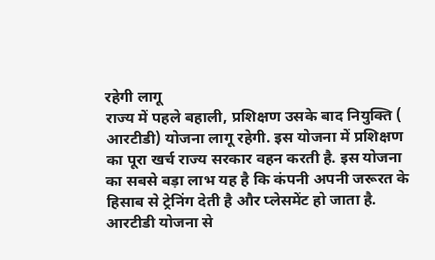रहेगी लागू
राज्य में पहले बहाली, प्रशिक्षण उसके बाद नियुक्ति ( आरटीडी) योजना लागू रहेगी. इस योजना में प्रशिक्षण का पूरा खर्च राज्य सरकार वहन करती है. इस योजना का सबसे बड़ा लाभ यह है कि कंपनी अपनी जरूरत के हिसाब से ट्रेनिंग देती है और प्लेसमेंट हो जाता है. आरटीडी योजना से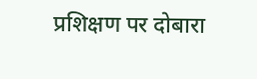प्रशिक्षण पर दोबारा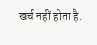खर्च नहीं होता है.